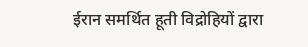ईरान समर्थित हूती विद्रोहियों द्वारा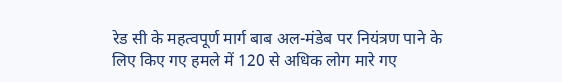रेड सी के महत्वपूर्ण मार्ग बाब अल-मंडेब पर नियंत्रण पाने के लिए किए गए हमले में 120 से अधिक लोग मारे गए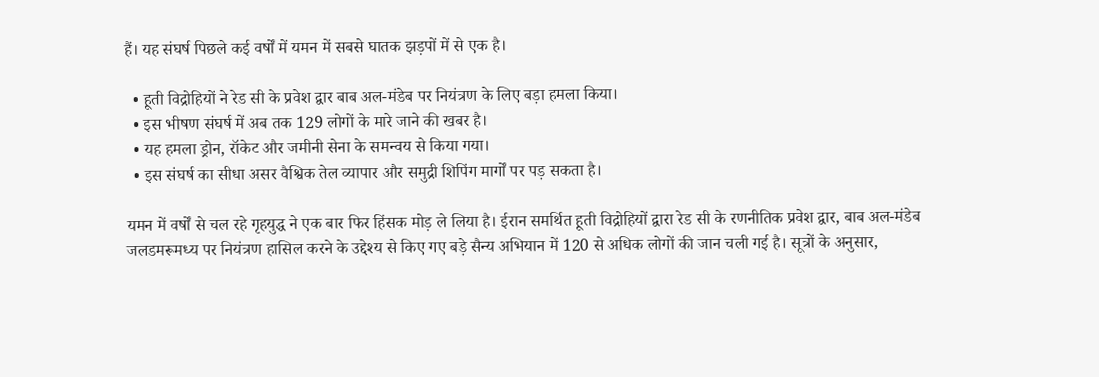हैं। यह संघर्ष पिछले कई वर्षों में यमन में सबसे घातक झड़पों में से एक है।

  • हूती विद्रोहियों ने रेड सी के प्रवेश द्वार बाब अल-मंडेब पर नियंत्रण के लिए बड़ा हमला किया।
  • इस भीषण संघर्ष में अब तक 129 लोगों के मारे जाने की खबर है।
  • यह हमला ड्रोन, रॉकेट और जमीनी सेना के समन्वय से किया गया।
  • इस संघर्ष का सीधा असर वैश्विक तेल व्यापार और समुद्री शिपिंग मार्गों पर पड़ सकता है।

यमन में वर्षों से चल रहे गृहयुद्ध ने एक बार फिर हिंसक मोड़ ले लिया है। ईरान समर्थित हूती विद्रोहियों द्वारा रेड सी के रणनीतिक प्रवेश द्वार, बाब अल-मंडेब जलडमरूमध्य पर नियंत्रण हासिल करने के उद्देश्य से किए गए बड़े सैन्य अभियान में 120 से अधिक लोगों की जान चली गई है। सूत्रों के अनुसार,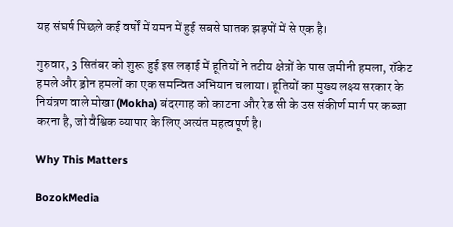यह संघर्ष पिछले कई वर्षों में यमन में हुई सबसे घातक झड़पों में से एक है।

गुरुवार, 3 सितंबर को शुरू हुई इस लड़ाई में हूतियों ने तटीय क्षेत्रों के पास जमीनी हमला, रॉकेट हमले और ड्रोन हमलों का एक समन्वित अभियान चलाया। हूतियों का मुख्य लक्ष्य सरकार के नियंत्रण वाले मोखा (Mokha) बंदरगाह को काटना और रेड सी के उस संकीर्ण मार्ग पर कब्जा करना है, जो वैश्विक व्यापार के लिए अत्यंत महत्वपूर्ण है।

Why This Matters

BozokMedia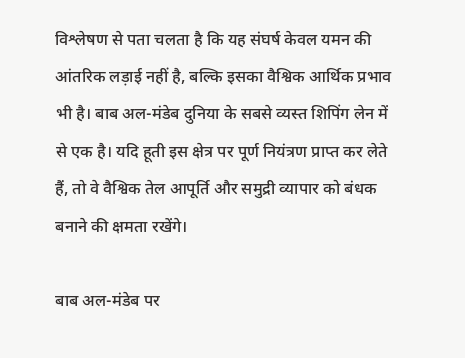विश्लेषण से पता चलता है कि यह संघर्ष केवल यमन की आंतरिक लड़ाई नहीं है, बल्कि इसका वैश्विक आर्थिक प्रभाव भी है। बाब अल-मंडेब दुनिया के सबसे व्यस्त शिपिंग लेन में से एक है। यदि हूती इस क्षेत्र पर पूर्ण नियंत्रण प्राप्त कर लेते हैं, तो वे वैश्विक तेल आपूर्ति और समुद्री व्यापार को बंधक बनाने की क्षमता रखेंगे।

बाब अल-मंडेब पर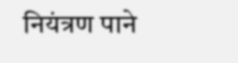नियंत्रण पाने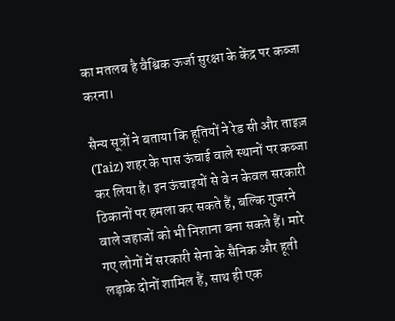का मतलब है वैश्विक ऊर्जा सुरक्षा के केंद्र पर कब्जा करना।

सैन्य सूत्रों ने बताया कि हूतियों ने रेड सी और ताइज़ (Taiz) शहर के पास ऊंचाई वाले स्थानों पर कब्जा कर लिया है। इन ऊंचाइयों से वे न केवल सरकारी ठिकानों पर हमला कर सकते हैं, बल्कि गुजरने वाले जहाजों को भी निशाना बना सकते हैं। मारे गए लोगों में सरकारी सेना के सैनिक और हूती लड़ाके दोनों शामिल हैं, साथ ही एक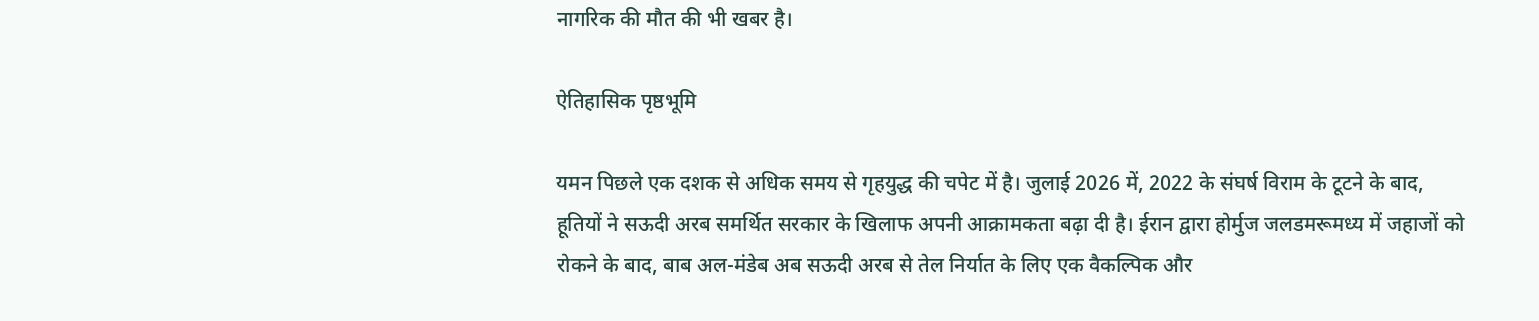नागरिक की मौत की भी खबर है।

ऐतिहासिक पृष्ठभूमि

यमन पिछले एक दशक से अधिक समय से गृहयुद्ध की चपेट में है। जुलाई 2026 में, 2022 के संघर्ष विराम के टूटने के बाद, हूतियों ने सऊदी अरब समर्थित सरकार के खिलाफ अपनी आक्रामकता बढ़ा दी है। ईरान द्वारा होर्मुज जलडमरूमध्य में जहाजों को रोकने के बाद, बाब अल-मंडेब अब सऊदी अरब से तेल निर्यात के लिए एक वैकल्पिक और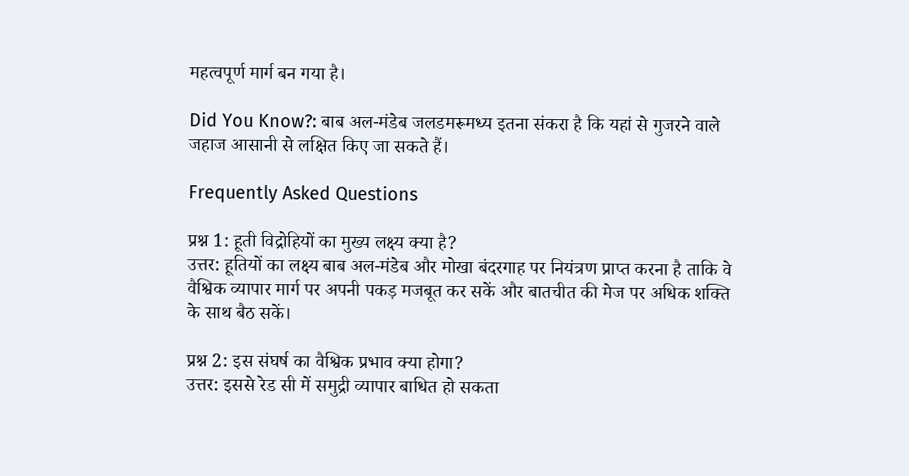महत्वपूर्ण मार्ग बन गया है।

Did You Know?: बाब अल-मंडेब जलडमरूमध्य इतना संकरा है कि यहां से गुजरने वाले जहाज आसानी से लक्षित किए जा सकते हैं।

Frequently Asked Questions

प्रश्न 1: हूती विद्रोहियों का मुख्य लक्ष्य क्या है?
उत्तर: हूतियों का लक्ष्य बाब अल-मंडेब और मोखा बंदरगाह पर नियंत्रण प्राप्त करना है ताकि वे वैश्विक व्यापार मार्ग पर अपनी पकड़ मजबूत कर सकें और बातचीत की मेज पर अधिक शक्ति के साथ बैठ सकें।

प्रश्न 2: इस संघर्ष का वैश्विक प्रभाव क्या होगा?
उत्तर: इससे रेड सी में समुद्री व्यापार बाधित हो सकता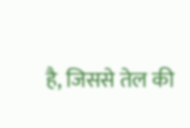है, जिससे तेल की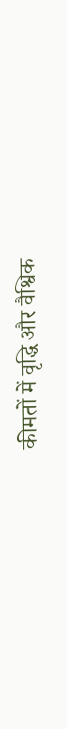कीमतों में वृद्धि और वैश्विक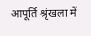आपूर्ति श्रृंखला में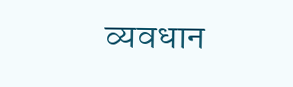व्यवधान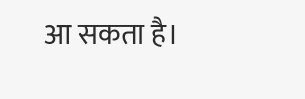आ सकता है।